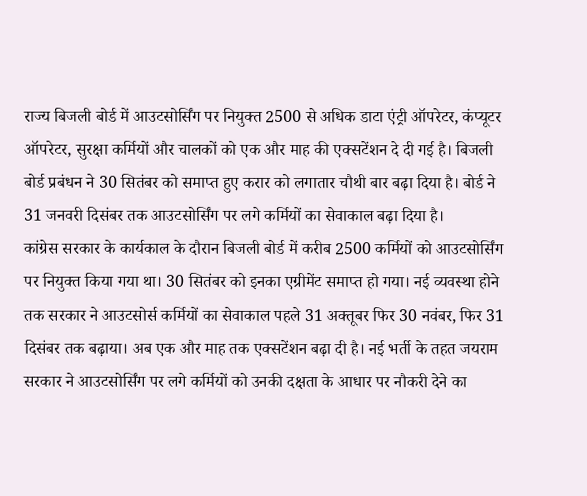राज्य बिजली बोर्ड में आउटसोर्सिंग पर नियुक्त 2500 से अधिक डाटा एंट्री ऑपरेटर, कंप्यूटर ऑपरेटर, सुरक्षा कर्मियों और चालकों को एक और माह की एक्सटेंशन दे दी गई है। बिजली बोर्ड प्रबंधन ने 30 सितंबर को समाप्त हुए करार को लगातार चौथी बार बढ़ा दिया है। बोर्ड ने 31 जनवरी दिसंबर तक आउटसोर्सिंग पर लगे कर्मियों का सेवाकाल बढ़ा दिया है।
कांग्रेस सरकार के कार्यकाल के दौरान बिजली बोर्ड में करीब 2500 कर्मियों को आउटसोर्सिंग पर नियुक्त किया गया था। 30 सितंबर को इनका एग्रीमेंट समाप्त हो गया। नई व्यवस्था होने तक सरकार ने आउटसोर्स कर्मियों का सेवाकाल पहले 31 अक्तूबर फिर 30 नवंबर, फिर 31 दिसंबर तक बढ़ाया। अब एक और माह तक एक्सटेंशन बढ़ा दी है। नई भर्ती के तहत जयराम सरकार ने आउटसोर्सिंग पर लगे कर्मियों को उनकी दक्षता के आधार पर नौकरी देने का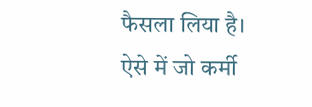फैसला लिया है।
ऐसे में जो कर्मी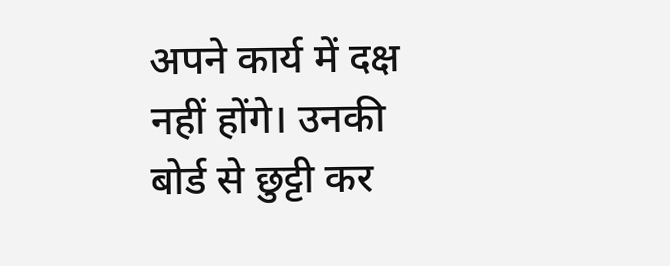अपने कार्य में दक्ष नहीं होंगे। उनकी बोर्ड से छुट्टी कर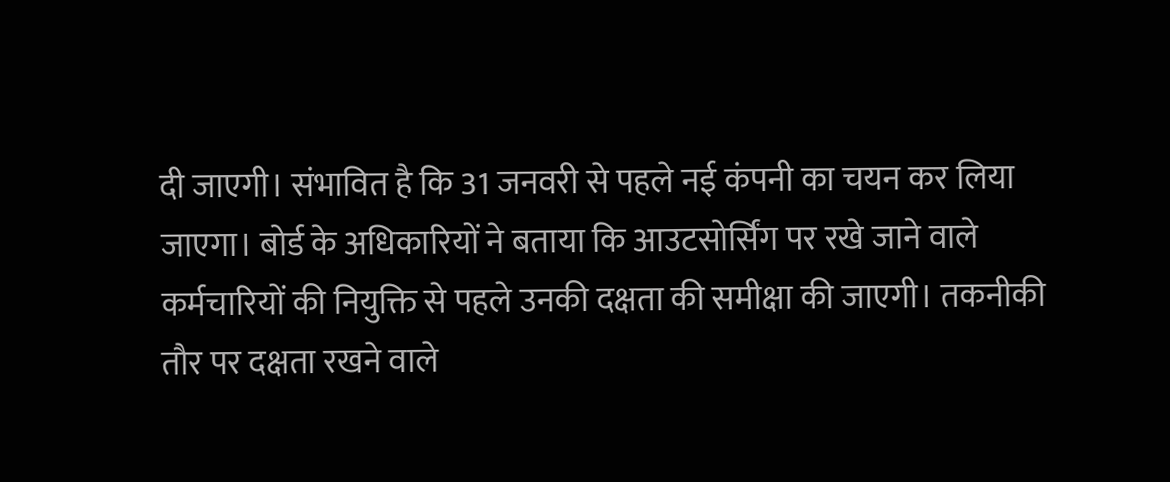दी जाएगी। संभावित है कि 31 जनवरी से पहले नई कंपनी का चयन कर लिया जाएगा। बोर्ड के अधिकारियों ने बताया कि आउटसोर्सिंग पर रखे जाने वाले कर्मचारियों की नियुक्ति से पहले उनकी दक्षता की समीक्षा की जाएगी। तकनीकी तौर पर दक्षता रखने वाले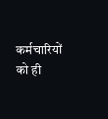कर्मचारियों को ही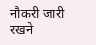नौकरी जारी रखने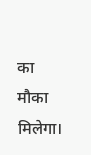का मौका मिलेगा।